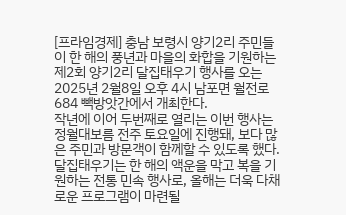[프라임경제] 충남 보령시 양기2리 주민들이 한 해의 풍년과 마을의 화합을 기원하는 제2회 양기2리 달집태우기 행사를 오는 2025년 2월8일 오후 4시 남포면 월전로 684 빽방앗간에서 개최한다.
작년에 이어 두번째로 열리는 이번 행사는 정월대보름 전주 토요일에 진행돼, 보다 많은 주민과 방문객이 함께할 수 있도록 했다. 달집태우기는 한 해의 액운을 막고 복을 기원하는 전통 민속 행사로, 올해는 더욱 다채로운 프로그램이 마련될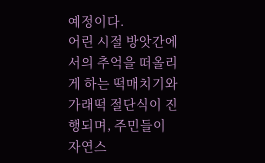예정이다.
어린 시절 방앗간에서의 추억을 떠올리게 하는 떡매치기와 가래떡 절단식이 진행되며, 주민들이 자연스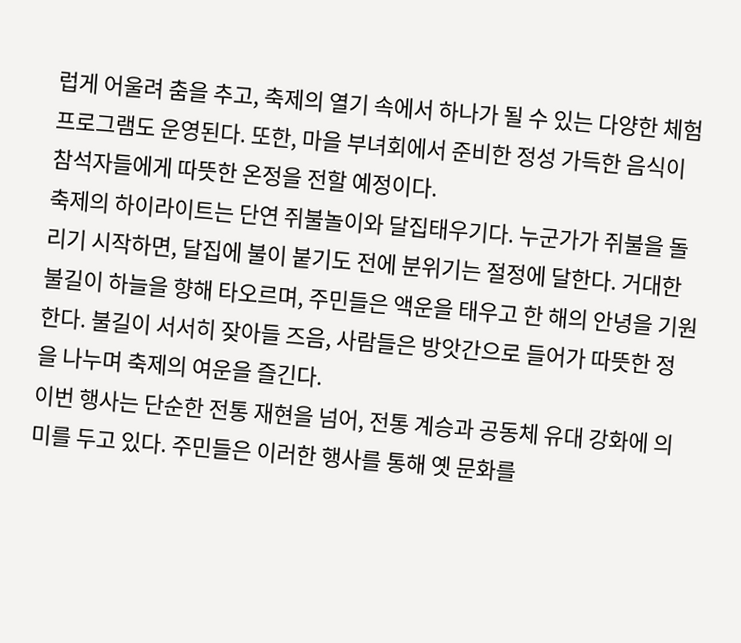럽게 어울려 춤을 추고, 축제의 열기 속에서 하나가 될 수 있는 다양한 체험 프로그램도 운영된다. 또한, 마을 부녀회에서 준비한 정성 가득한 음식이 참석자들에게 따뜻한 온정을 전할 예정이다.
축제의 하이라이트는 단연 쥐불놀이와 달집태우기다. 누군가가 쥐불을 돌리기 시작하면, 달집에 불이 붙기도 전에 분위기는 절정에 달한다. 거대한 불길이 하늘을 향해 타오르며, 주민들은 액운을 태우고 한 해의 안녕을 기원한다. 불길이 서서히 잦아들 즈음, 사람들은 방앗간으로 들어가 따뜻한 정을 나누며 축제의 여운을 즐긴다.
이번 행사는 단순한 전통 재현을 넘어, 전통 계승과 공동체 유대 강화에 의미를 두고 있다. 주민들은 이러한 행사를 통해 옛 문화를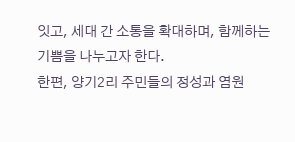잇고, 세대 간 소통을 확대하며, 함께하는 기쁨을 나누고자 한다.
한편, 양기2리 주민들의 정성과 염원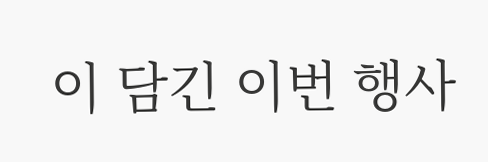이 담긴 이번 행사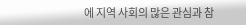에 지역 사회의 많은 관심과 참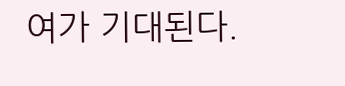여가 기대된다.